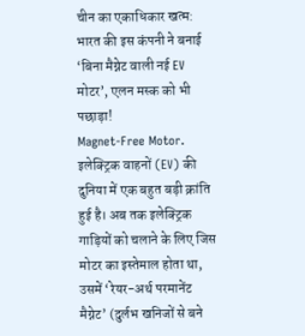चीन का एकाधिकार खत्म: भारत की इस कंपनी ने बनाई ‘बिना मैग्नेट वाली नई EV मोटर’, एलन मस्क को भी पछाड़ा!
Magnet-Free Motor. इलेक्ट्रिक वाहनों (EV) की दुनिया में एक बहुत बड़ी क्रांति हुई है। अब तक इलेक्ट्रिक गाड़ियों को चलाने के लिए जिस मोटर का इस्तेमाल होता था, उसमें ‘रेयर-अर्थ परमानेंट मैग्नेट’ (दुर्लभ खनिजों से बने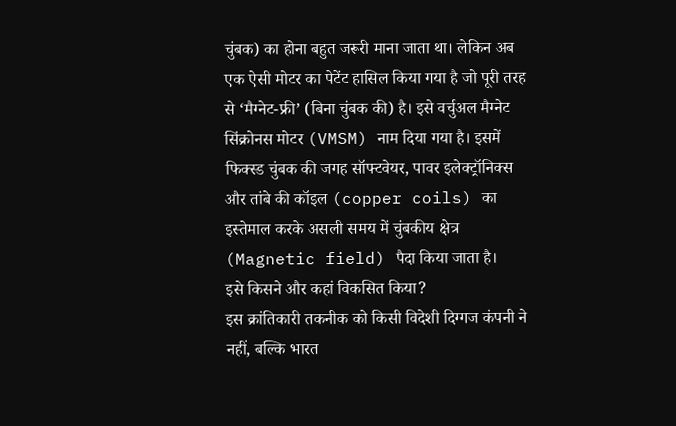चुंबक) का होना बहुत जरूरी माना जाता था। लेकिन अब एक ऐसी मोटर का पेटेंट हासिल किया गया है जो पूरी तरह से ‘मैग्नेट-फ्री’ (बिना चुंबक की) है। इसे वर्चुअल मैग्नेट सिंक्रोनस मोटर (VMSM) नाम दिया गया है। इसमें फिक्स्ड चुंबक की जगह सॉफ्टवेयर, पावर इलेक्ट्रॉनिक्स और तांबे की कॉइल (copper coils) का इस्तेमाल करके असली समय में चुंबकीय क्षेत्र (Magnetic field) पैदा किया जाता है।
इसे किसने और कहां विकसित किया?
इस क्रांतिकारी तकनीक को किसी विदेशी दिग्गज कंपनी ने नहीं, बल्कि भारत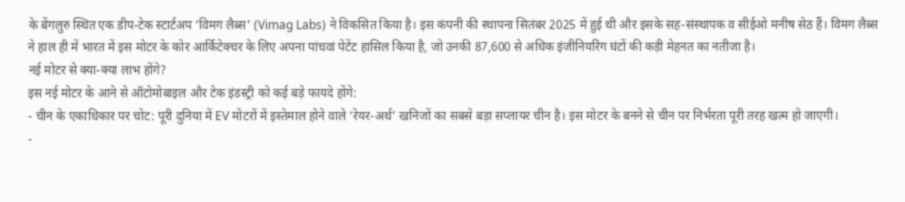के बेंगलुरु स्थित एक डीप-टेक स्टार्टअप ‘विमग लैब्स’ (Vimag Labs) ने विकसित किया है। इस कंपनी की स्थापना सितंबर 2025 में हुई थी और इसके सह-संस्थापक व सीईओ मनीष सेठ हैं। विमग लैब्स ने हाल ही में भारत में इस मोटर के कोर आर्किटेक्चर के लिए अपना पांचवां पेटेंट हासिल किया है, जो उनकी 87,600 से अधिक इंजीनियरिंग घंटों की कड़ी मेहनत का नतीजा है।
नई मोटर से क्या-क्या लाभ होंगे?
इस नई मोटर के आने से ऑटोमोबाइल और टेक इंडस्ट्री को कई बड़े फायदे होंगे:
- चीन के एकाधिकार पर चोट: पूरी दुनिया में EV मोटरों में इस्तेमाल होने वाले ‘रेयर-अर्थ’ खनिजों का सबसे बड़ा सप्लायर चीन है। इस मोटर के बनने से चीन पर निर्भरता पूरी तरह खत्म हो जाएगी।
-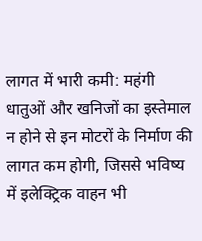लागत में भारी कमी: महंगी धातुओं और खनिजों का इस्तेमाल न होने से इन मोटरों के निर्माण की लागत कम होगी, जिससे भविष्य में इलेक्ट्रिक वाहन भी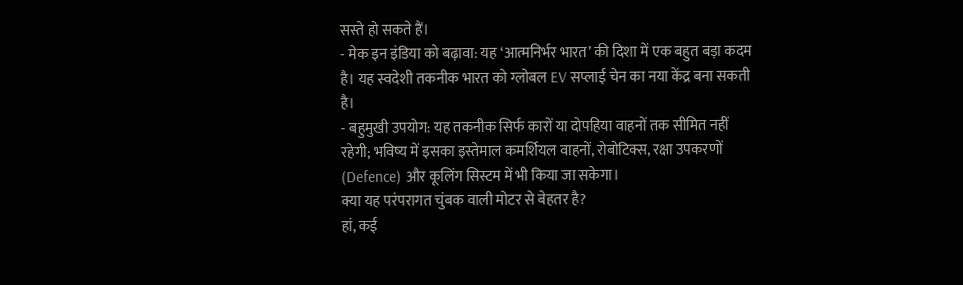सस्ते हो सकते हैं।
- मेक इन इंडिया को बढ़ावा: यह ‘आत्मनिर्भर भारत’ की दिशा में एक बहुत बड़ा कदम है। यह स्वदेशी तकनीक भारत को ग्लोबल EV सप्लाई चेन का नया केंद्र बना सकती है।
- बहुमुखी उपयोग: यह तकनीक सिर्फ कारों या दोपहिया वाहनों तक सीमित नहीं रहेगी; भविष्य में इसका इस्तेमाल कमर्शियल वाहनों, रोबोटिक्स, रक्षा उपकरणों (Defence) और कूलिंग सिस्टम में भी किया जा सकेगा।
क्या यह परंपरागत चुंबक वाली मोटर से बेहतर है?
हां, कई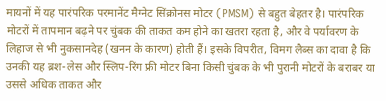मायनों में यह पारंपरिक परमानेंट मैग्नेट सिंक्रोनस मोटर (PMSM) से बहुत बेहतर है। पारंपरिक मोटरों में तापमान बढ़ने पर चुंबक की ताकत कम होने का खतरा रहता है, और वे पर्यावरण के लिहाज से भी नुकसानदेह (खनन के कारण) होती हैं। इसके विपरीत, विमग लैब्स का दावा है कि उनकी यह ब्रश-लेस और स्लिप-रिंग फ्री मोटर बिना किसी चुंबक के भी पुरानी मोटरों के बराबर या उससे अधिक ताकत और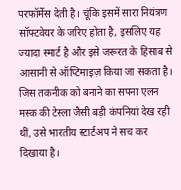परफॉर्मेंस देती है। चूंकि इसमें सारा नियंत्रण सॉफ्टवेयर के जरिए होता है, इसलिए यह ज्यादा स्मार्ट है और इसे जरूरत के हिसाब से आसानी से ऑप्टिमाइज़ किया जा सकता है।
जिस तकनीक को बनाने का सपना एलन मस्क की टेस्ला जैसी बड़ी कंपनियां देख रही थीं, उसे भारतीय स्टार्टअप ने सच कर दिखाया है।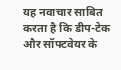यह नवाचार साबित करता है कि डीप-टेक और सॉफ्टवेयर के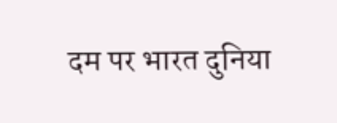दम पर भारत दुनिया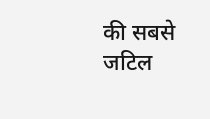की सबसे जटिल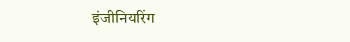इंजीनियरिंग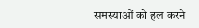समस्याओं को हल करने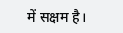में सक्षम है।